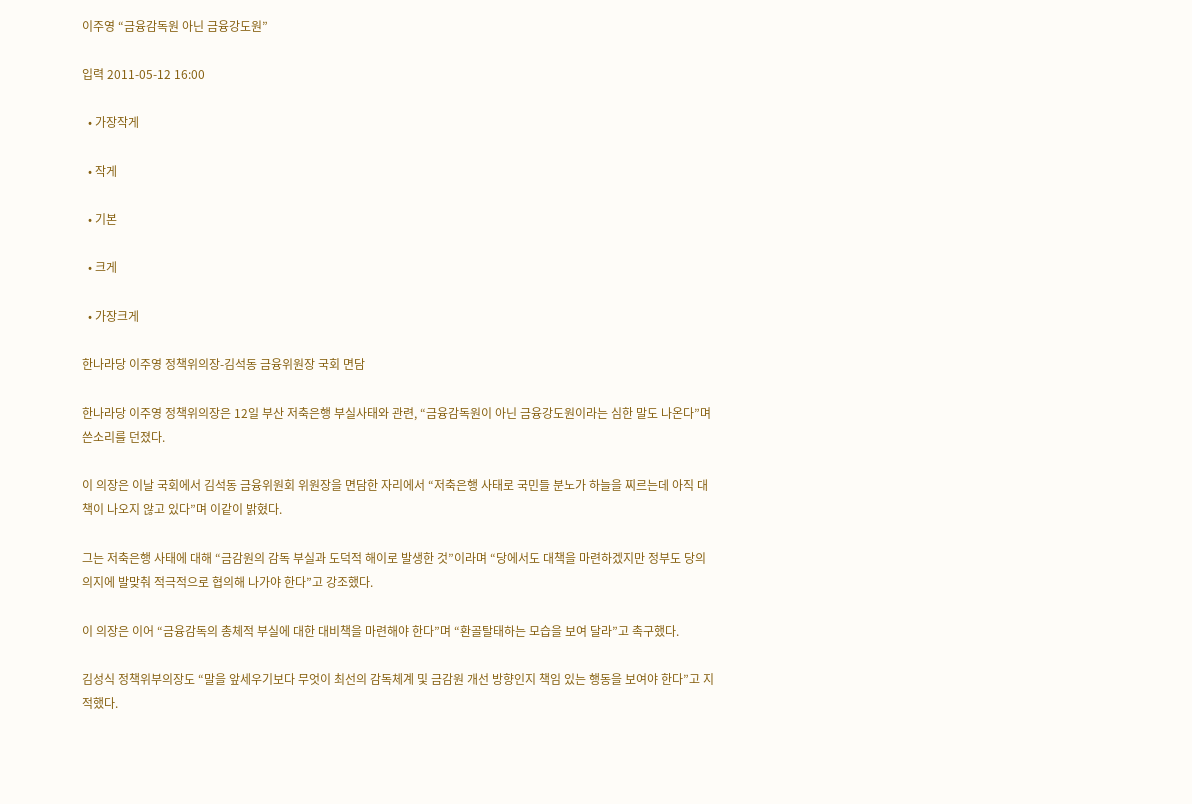이주영 “금융감독원 아닌 금융강도원”

입력 2011-05-12 16:00

  • 가장작게

  • 작게

  • 기본

  • 크게

  • 가장크게

한나라당 이주영 정책위의장-김석동 금융위원장 국회 면담

한나라당 이주영 정책위의장은 12일 부산 저축은행 부실사태와 관련, “금융감독원이 아닌 금융강도원이라는 심한 말도 나온다”며 쓴소리를 던졌다.

이 의장은 이날 국회에서 김석동 금융위원회 위원장을 면담한 자리에서 “저축은행 사태로 국민들 분노가 하늘을 찌르는데 아직 대책이 나오지 않고 있다”며 이같이 밝혔다.

그는 저축은행 사태에 대해 “금감원의 감독 부실과 도덕적 해이로 발생한 것”이라며 “당에서도 대책을 마련하겠지만 정부도 당의 의지에 발맞춰 적극적으로 협의해 나가야 한다”고 강조했다.

이 의장은 이어 “금융감독의 총체적 부실에 대한 대비책을 마련해야 한다”며 “환골탈태하는 모습을 보여 달라”고 촉구했다.

김성식 정책위부의장도 “말을 앞세우기보다 무엇이 최선의 감독체계 및 금감원 개선 방향인지 책임 있는 행동을 보여야 한다”고 지적했다.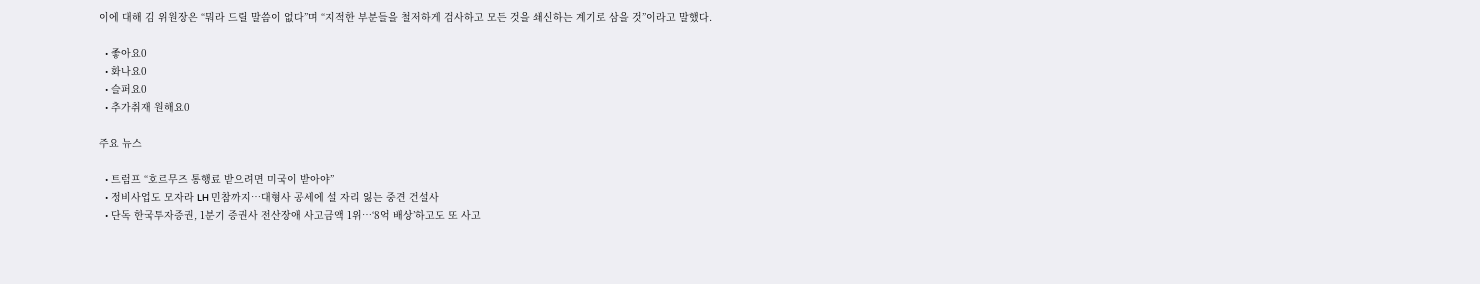이에 대해 김 위원장은 “뭐라 드릴 말씀이 없다”며 “지적한 부분들을 철저하게 검사하고 모든 것을 쇄신하는 계기로 삼을 것”이라고 말했다.

  • 좋아요0
  • 화나요0
  • 슬퍼요0
  • 추가취재 원해요0

주요 뉴스

  • 트럼프 “호르무즈 통행료 받으려면 미국이 받아야”
  • 정비사업도 모자라 LH 민참까지⋯대형사 공세에 설 자리 잃는 중견 건설사
  • 단독 한국투자증권, 1분기 증권사 전산장애 사고금액 1위⋯‘8억 배상’하고도 또 사고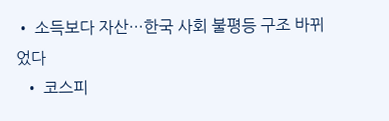• 소득보다 자산…한국 사회 불평등 구조 바뀌었다
  • 코스피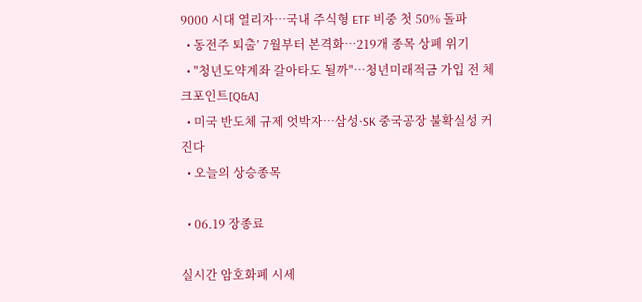9000 시대 열리자…국내 주식형 ETF 비중 첫 50% 돌파
  • 동전주 퇴출’ 7월부터 본격화…219개 종목 상폐 위기
  • "청년도약계좌 갈아타도 될까"…청년미래적금 가입 전 체크포인트[Q&A]
  • 미국 반도체 규제 엇박자…삼성·SK 중국공장 불확실성 커진다
  • 오늘의 상승종목

  • 06.19 장종료

실시간 암호화폐 시세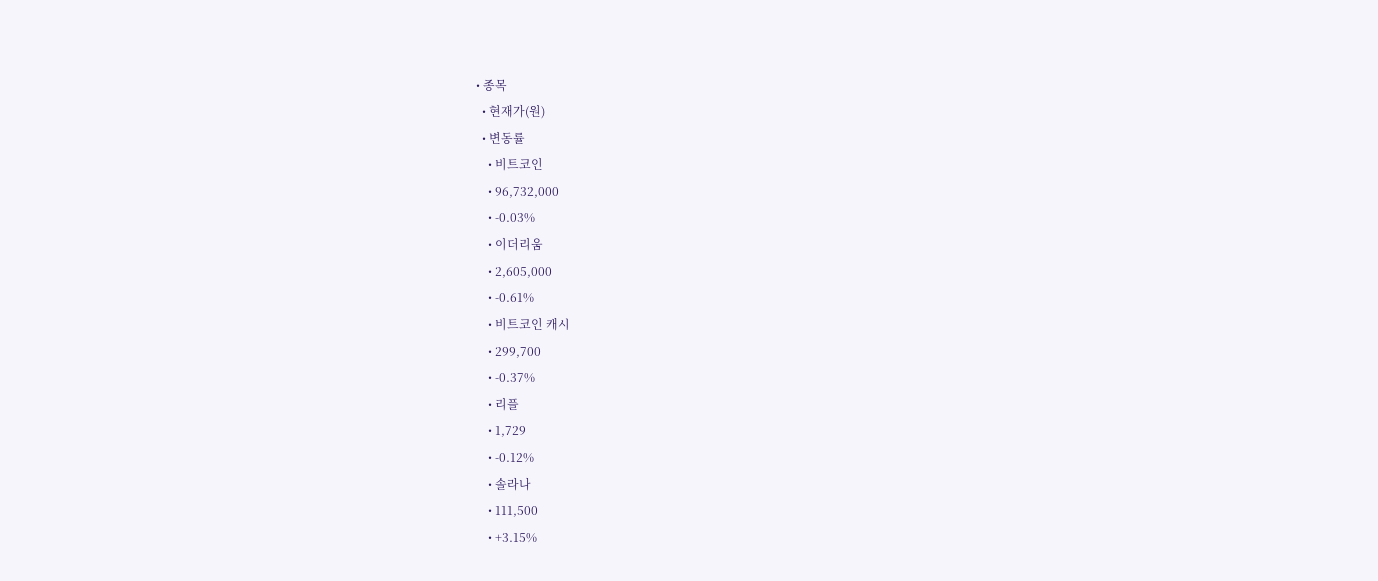• 종목
  • 현재가(원)
  • 변동률
    • 비트코인
    • 96,732,000
    • -0.03%
    • 이더리움
    • 2,605,000
    • -0.61%
    • 비트코인 캐시
    • 299,700
    • -0.37%
    • 리플
    • 1,729
    • -0.12%
    • 솔라나
    • 111,500
    • +3.15%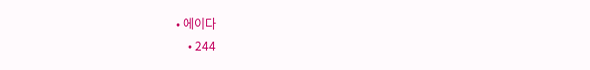• 에이다
    • 244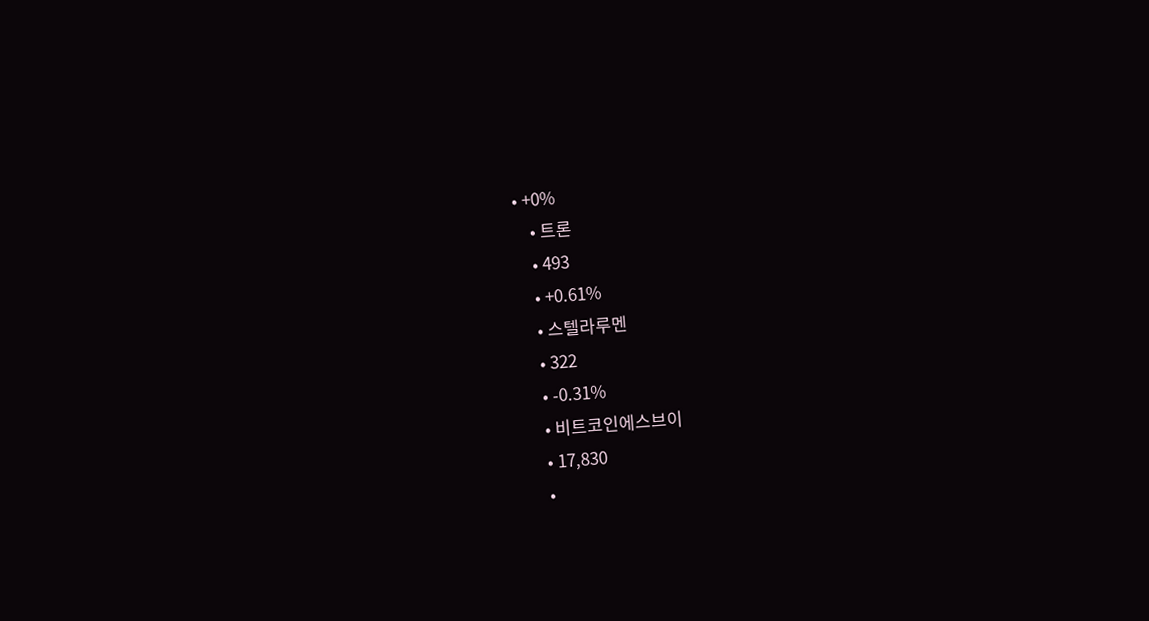• +0%
    • 트론
    • 493
    • +0.61%
    • 스텔라루멘
    • 322
    • -0.31%
    • 비트코인에스브이
    • 17,830
    •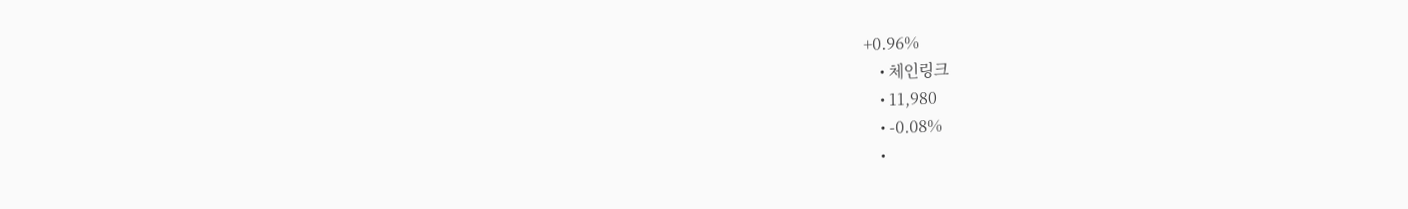+0.96%
    • 체인링크
    • 11,980
    • -0.08%
    •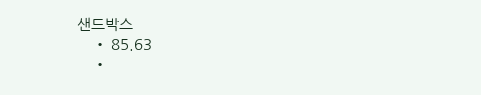샌드박스
    • 85.63
    •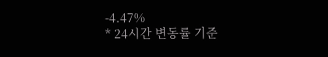-4.47%
* 24시간 변동률 기준